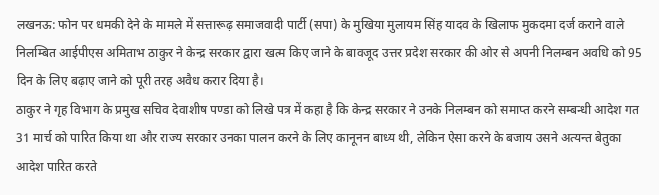लखनऊ: फोन पर धमकी देने के मामले में सत्तारूढ़ समाजवादी पार्टी (सपा) के मुखिया मुलायम सिंह यादव के खिलाफ मुकदमा दर्ज कराने वाले निलम्बित आईपीएस अमिताभ ठाकुर ने केन्द्र सरकार द्वारा खत्म किए जाने के बावजूद उत्तर प्रदेश सरकार की ओर से अपनी निलम्बन अवधि को 95 दिन के लिए बढ़ाए जाने को पूरी तरह अवैध करार दिया है।
ठाकुर ने गृह विभाग के प्रमुख सचिव देवाशीष पण्डा को लिखे पत्र में कहा है कि केन्द्र सरकार ने उनके निलम्बन को समाप्त करने सम्बन्धी आदेश गत 31 मार्च को पारित किया था और राज्य सरकार उनका पालन करने के लिए कानूनन बाध्य थी, लेकिन ऐसा करने के बजाय उसने अत्यन्त बेतुका आदेश पारित करते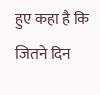हुए कहा है कि जितने दिन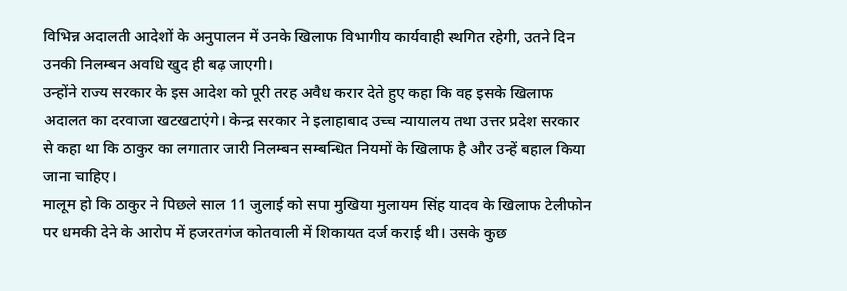विभिन्न अदालती आदेशों के अनुपालन में उनके खिलाफ विभागीय कार्यवाही स्थगित रहेगी, उतने दिन उनकी निलम्बन अवधि खुद ही बढ़ जाएगी।
उन्होंने राज्य सरकार के इस आदेश को पूरी तरह अवैध करार देते हुए कहा कि वह इसके खिलाफ अदालत का दरवाजा खटखटाएंगे। केन्द्र सरकार ने इलाहाबाद उच्च न्यायालय तथा उत्तर प्रदेश सरकार से कहा था कि ठाकुर का लगातार जारी निलम्बन सम्बन्धित नियमों के खिलाफ है और उन्हें बहाल किया जाना चाहिए।
मालूम हो कि ठाकुर ने पिछले साल 11 जुलाई को सपा मुखिया मुलायम सिंह यादव के खिलाफ टेलीफोन पर धमकी देने के आरोप में हजरतगंज कोतवाली में शिकायत दर्ज कराई थी। उसके कुछ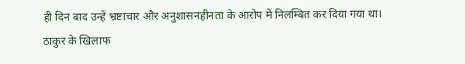ही दिन बाद उन्हें भ्रष्टाचार और अनुशासनहीनता के आरोप में निलम्बित कर दिया गया था।
ठाकुर के खिलाफ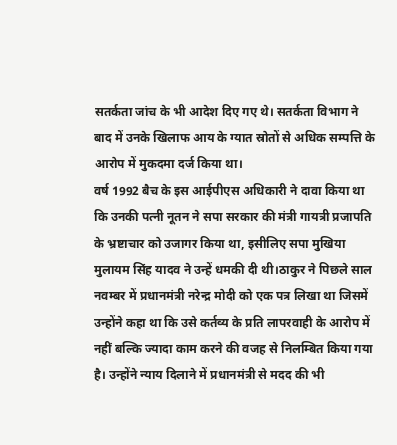सतर्कता जांच के भी आदेश दिए गए थे। सतर्कता विभाग ने बाद में उनके खिलाफ आय के ग्यात स्रोतों से अधिक सम्पत्ति के आरोप में मुकदमा दर्ज किया था।
वर्ष 1992 बैच के इस आईपीएस अधिकारी ने दावा किया था कि उनकी पत्नी नूतन ने सपा सरकार की मंत्री गायत्री प्रजापति के भ्रष्टाचार को उजागर किया था, इसीलिए सपा मुखिया मुलायम सिंह यादव ने उन्हें धमकी दी थी।ठाकुर ने पिछले साल नवम्बर में प्रधानमंत्री नरेन्द्र मोदी को एक पत्र लिखा था जिसमें उन्होंने कहा था कि उसे कर्तव्य के प्रति लापरवाही के आरोप में नहीं बल्कि ज्यादा काम करने की वजह से निलम्बित किया गया है। उन्होंने न्याय दिलाने में प्रधानमंत्री से मदद की भी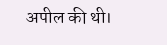अपील की थी।